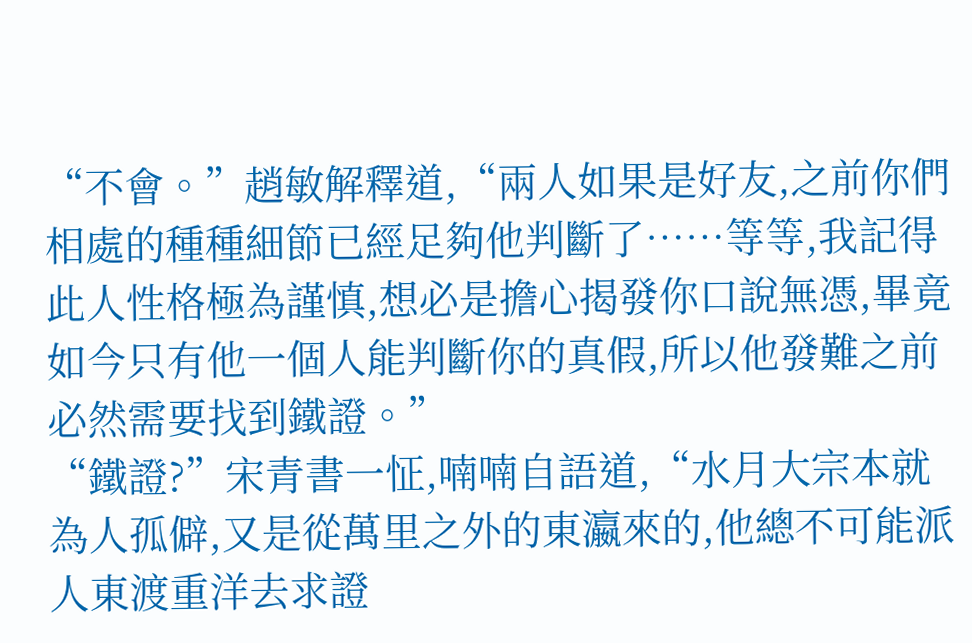“不會。”趙敏解釋道,“兩人如果是好友,之前你們相處的種種細節已經足夠他判斷了……等等,我記得此人性格極為謹慎,想必是擔心揭發你口說無憑,畢竟如今只有他一個人能判斷你的真假,所以他發難之前必然需要找到鐵證。”
“鐵證?”宋青書一怔,喃喃自語道,“水月大宗本就為人孤僻,又是從萬里之外的東瀛來的,他總不可能派人東渡重洋去求證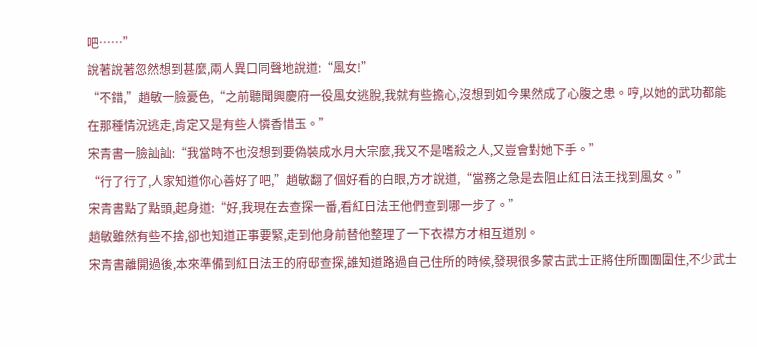吧……”
說著說著忽然想到甚麼,兩人異口同聲地說道:“風女!”
“不錯,”趙敏一臉憂色,“之前聽聞興慶府一役風女逃脫,我就有些擔心,沒想到如今果然成了心腹之患。哼,以她的武功都能在那種情況逃走,肯定又是有些人憐香惜玉。”
宋青書一臉訕訕:“我當時不也沒想到要偽裝成水月大宗麼,我又不是嗜殺之人,又豈會對她下手。”
“行了行了,人家知道你心善好了吧,”趙敏翻了個好看的白眼,方才說道,“當務之急是去阻止紅日法王找到風女。”
宋青書點了點頭,起身道:“好,我現在去查探一番,看紅日法王他們查到哪一步了。”
趙敏雖然有些不捨,卻也知道正事要緊,走到他身前替他整理了一下衣襟方才相互道別。
宋青書離開過後,本來準備到紅日法王的府邸查探,誰知道路過自己住所的時候,發現很多蒙古武士正將住所團團圍住,不少武士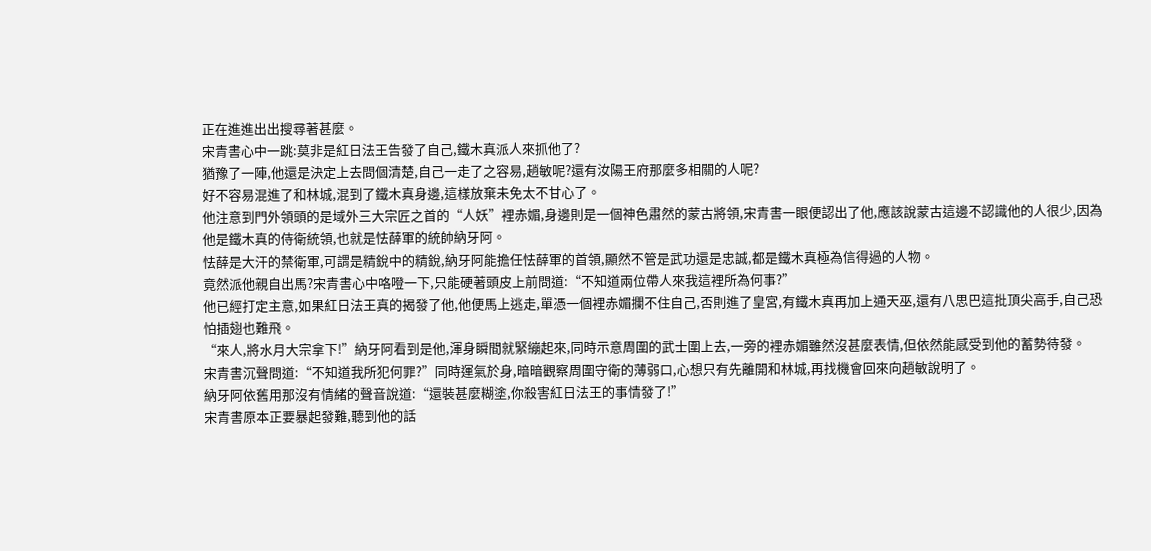正在進進出出搜尋著甚麼。
宋青書心中一跳:莫非是紅日法王告發了自己,鐵木真派人來抓他了?
猶豫了一陣,他還是決定上去問個清楚,自己一走了之容易,趙敏呢?還有汝陽王府那麼多相關的人呢?
好不容易混進了和林城,混到了鐵木真身邊,這樣放棄未免太不甘心了。
他注意到門外領頭的是域外三大宗匠之首的“人妖”裡赤媚,身邊則是一個神色肅然的蒙古將領,宋青書一眼便認出了他,應該說蒙古這邊不認識他的人很少,因為他是鐵木真的侍衛統領,也就是怯薛軍的統帥納牙阿。
怯薛是大汗的禁衛軍,可謂是精銳中的精銳,納牙阿能擔任怯薛軍的首領,顯然不管是武功還是忠誠,都是鐵木真極為信得過的人物。
竟然派他親自出馬?宋青書心中咯噔一下,只能硬著頭皮上前問道:“不知道兩位帶人來我這裡所為何事?”
他已經打定主意,如果紅日法王真的揭發了他,他便馬上逃走,單憑一個裡赤媚攔不住自己,否則進了皇宮,有鐵木真再加上通天巫,還有八思巴這批頂尖高手,自己恐怕插翅也難飛。
“來人,將水月大宗拿下!”納牙阿看到是他,渾身瞬間就緊繃起來,同時示意周圍的武士圍上去,一旁的裡赤媚雖然沒甚麼表情,但依然能感受到他的蓄勢待發。
宋青書沉聲問道:“不知道我所犯何罪?”同時運氣於身,暗暗觀察周圍守衛的薄弱口,心想只有先離開和林城,再找機會回來向趙敏說明了。
納牙阿依舊用那沒有情緒的聲音說道:“還裝甚麼糊塗,你殺害紅日法王的事情發了!”
宋青書原本正要暴起發難,聽到他的話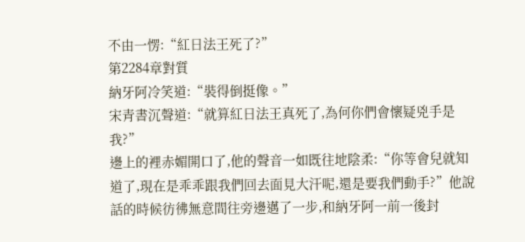不由一愣:“紅日法王死了?”
第2284章對質
納牙阿冷笑道:“裝得倒挺像。”
宋青書沉聲道:“就算紅日法王真死了,為何你們會懷疑兇手是我?”
邊上的裡赤媚開口了,他的聲音一如既往地陰柔:“你等會兒就知道了,現在是乖乖跟我們回去面見大汗呢,還是要我們動手?”他說話的時候彷彿無意間往旁邊邁了一步,和納牙阿一前一後封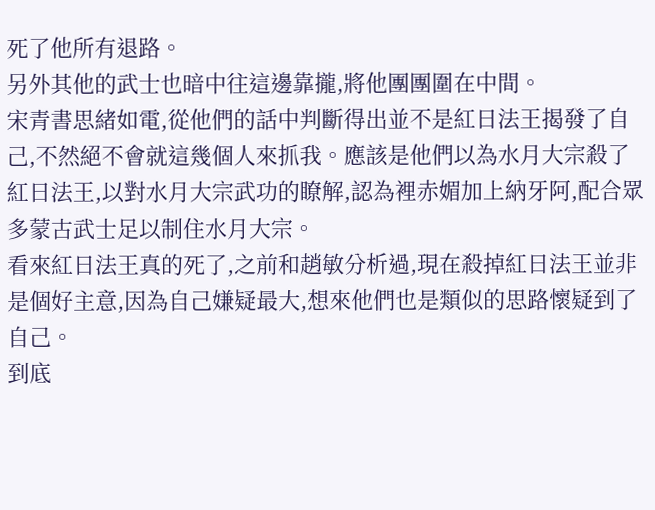死了他所有退路。
另外其他的武士也暗中往這邊靠攏,將他團團圍在中間。
宋青書思緒如電,從他們的話中判斷得出並不是紅日法王揭發了自己,不然絕不會就這幾個人來抓我。應該是他們以為水月大宗殺了紅日法王,以對水月大宗武功的瞭解,認為裡赤媚加上納牙阿,配合眾多蒙古武士足以制住水月大宗。
看來紅日法王真的死了,之前和趙敏分析過,現在殺掉紅日法王並非是個好主意,因為自己嫌疑最大,想來他們也是類似的思路懷疑到了自己。
到底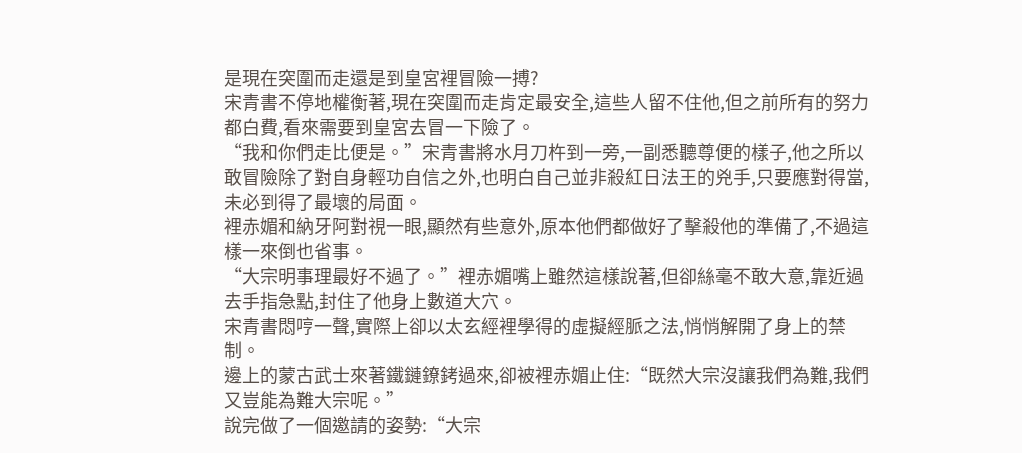是現在突圍而走還是到皇宮裡冒險一搏?
宋青書不停地權衡著,現在突圍而走肯定最安全,這些人留不住他,但之前所有的努力都白費,看來需要到皇宮去冒一下險了。
“我和你們走比便是。”宋青書將水月刀杵到一旁,一副悉聽尊便的樣子,他之所以敢冒險除了對自身輕功自信之外,也明白自己並非殺紅日法王的兇手,只要應對得當,未必到得了最壞的局面。
裡赤媚和納牙阿對視一眼,顯然有些意外,原本他們都做好了擊殺他的準備了,不過這樣一來倒也省事。
“大宗明事理最好不過了。”裡赤媚嘴上雖然這樣說著,但卻絲毫不敢大意,靠近過去手指急點,封住了他身上數道大穴。
宋青書悶哼一聲,實際上卻以太玄經裡學得的虛擬經脈之法,悄悄解開了身上的禁制。
邊上的蒙古武士來著鐵鏈鐐銬過來,卻被裡赤媚止住:“既然大宗沒讓我們為難,我們又豈能為難大宗呢。”
說完做了一個邀請的姿勢:“大宗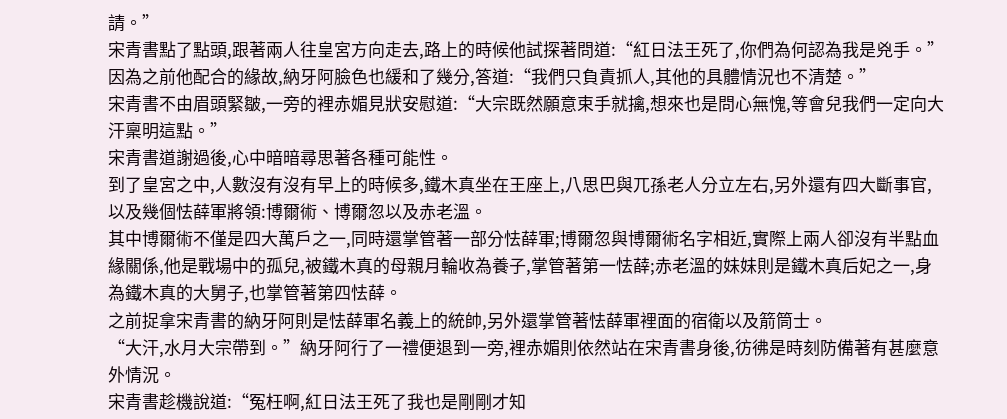請。”
宋青書點了點頭,跟著兩人往皇宮方向走去,路上的時候他試探著問道:“紅日法王死了,你們為何認為我是兇手。”
因為之前他配合的緣故,納牙阿臉色也緩和了幾分,答道:“我們只負責抓人,其他的具體情況也不清楚。”
宋青書不由眉頭緊皺,一旁的裡赤媚見狀安慰道:“大宗既然願意束手就擒,想來也是問心無愧,等會兒我們一定向大汗稟明這點。”
宋青書道謝過後,心中暗暗尋思著各種可能性。
到了皇宮之中,人數沒有沒有早上的時候多,鐵木真坐在王座上,八思巴與兀孫老人分立左右,另外還有四大斷事官,以及幾個怯薛軍將領:博爾術、博爾忽以及赤老溫。
其中博爾術不僅是四大萬戶之一,同時還掌管著一部分怯薛軍;博爾忽與博爾術名字相近,實際上兩人卻沒有半點血緣關係,他是戰場中的孤兒,被鐵木真的母親月輪收為養子,掌管著第一怯薛;赤老溫的妹妹則是鐵木真后妃之一,身為鐵木真的大舅子,也掌管著第四怯薛。
之前捉拿宋青書的納牙阿則是怯薛軍名義上的統帥,另外還掌管著怯薛軍裡面的宿衛以及箭筒士。
“大汗,水月大宗帶到。”納牙阿行了一禮便退到一旁,裡赤媚則依然站在宋青書身後,彷彿是時刻防備著有甚麼意外情況。
宋青書趁機說道:“冤枉啊,紅日法王死了我也是剛剛才知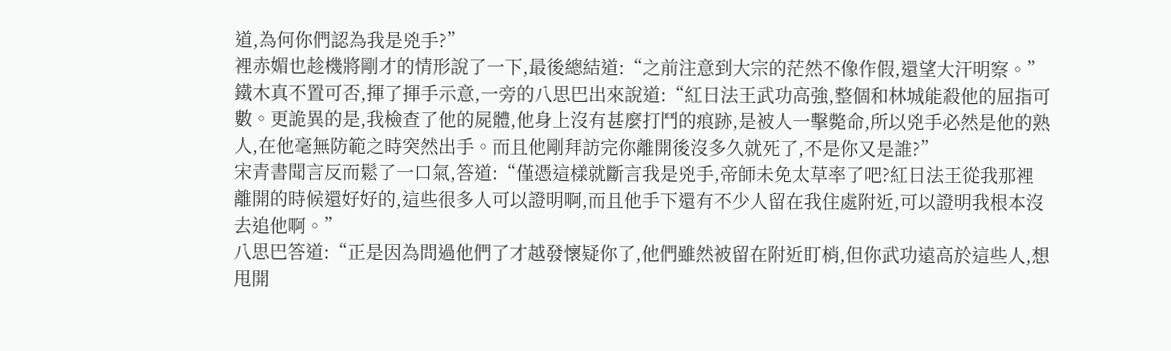道,為何你們認為我是兇手?”
裡赤媚也趁機將剛才的情形說了一下,最後總結道:“之前注意到大宗的茫然不像作假,還望大汗明察。”
鐵木真不置可否,揮了揮手示意,一旁的八思巴出來說道:“紅日法王武功高強,整個和林城能殺他的屈指可數。更詭異的是,我檢查了他的屍體,他身上沒有甚麼打鬥的痕跡,是被人一擊斃命,所以兇手必然是他的熟人,在他毫無防範之時突然出手。而且他剛拜訪完你離開後沒多久就死了,不是你又是誰?”
宋青書聞言反而鬆了一口氣,答道:“僅憑這樣就斷言我是兇手,帝師未免太草率了吧?紅日法王從我那裡離開的時候還好好的,這些很多人可以證明啊,而且他手下還有不少人留在我住處附近,可以證明我根本沒去追他啊。”
八思巴答道:“正是因為問過他們了才越發懷疑你了,他們雖然被留在附近盯梢,但你武功遠高於這些人,想甩開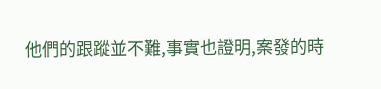他們的跟蹤並不難,事實也證明,案發的時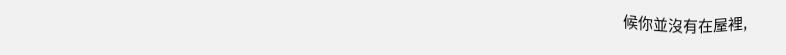候你並沒有在屋裡,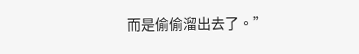而是偷偷溜出去了。”